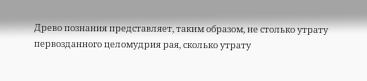Древо познания представляет, таким образом, не столько утрату первозданного целомудрия рая, сколько утрату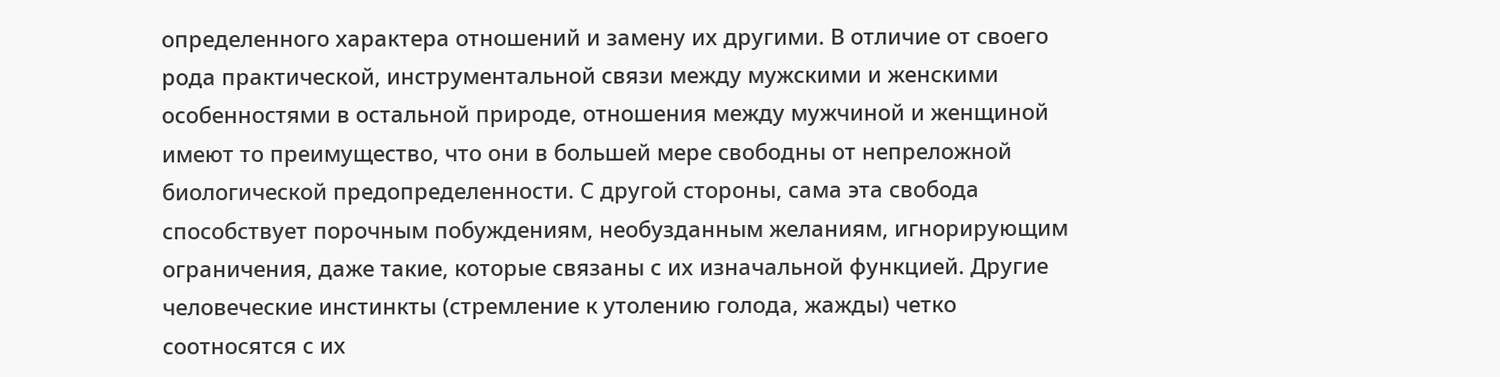определенного характера отношений и замену их другими. В отличие от своего рода практической, инструментальной связи между мужскими и женскими особенностями в остальной природе, отношения между мужчиной и женщиной имеют то преимущество, что они в большей мере свободны от непреложной биологической предопределенности. С другой стороны, сама эта свобода способствует порочным побуждениям, необузданным желаниям, игнорирующим ограничения, даже такие, которые связаны с их изначальной функцией. Другие человеческие инстинкты (стремление к утолению голода, жажды) четко соотносятся с их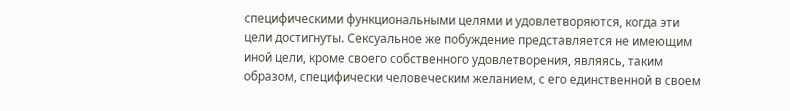специфическими функциональными целями и удовлетворяются, когда эти цели достигнуты. Сексуальное же побуждение представляется не имеющим иной цели, кроме своего собственного удовлетворения, являясь, таким образом, специфически человеческим желанием, с его единственной в своем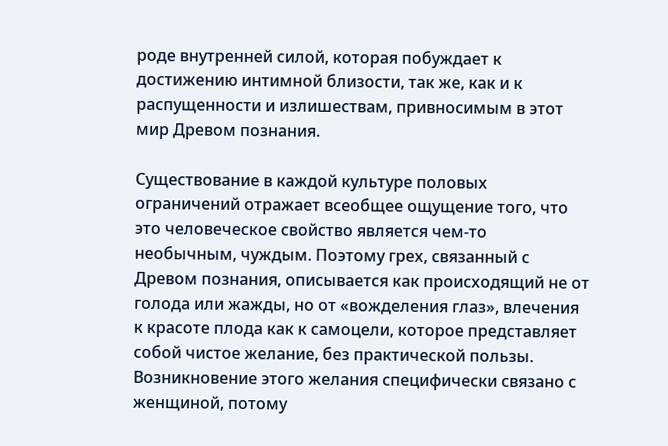роде внутренней силой, которая побуждает к достижению интимной близости, так же, как и к распущенности и излишествам, привносимым в этот мир Древом познания.

Существование в каждой культуре половых ограничений отражает всеобщее ощущение того, что это человеческое свойство является чем-то необычным, чуждым. Поэтому грех, связанный с Древом познания, описывается как происходящий не от голода или жажды, но от «вожделения глаз», влечения к красоте плода как к самоцели, которое представляет собой чистое желание, без практической пользы. Возникновение этого желания специфически связано с женщиной, потому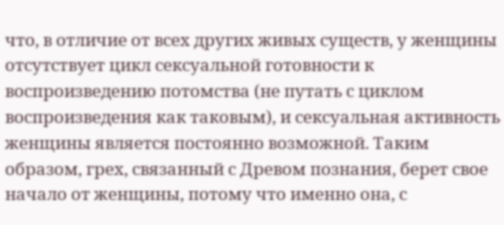что, в отличие от всех других живых существ, у женщины отсутствует цикл сексуальной готовности к воспроизведению потомства (не путать с циклом воспроизведения как таковым), и сексуальная активность женщины является постоянно возможной. Таким образом, грех, связанный с Древом познания, берет свое начало от женщины, потому что именно она, с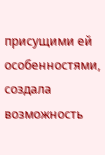присущими ей особенностями, создала возможность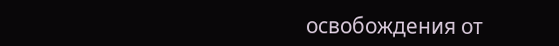освобождения от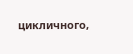цикличного,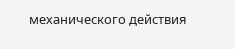механического действия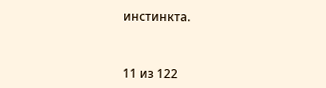инстинкта.



11 из 122